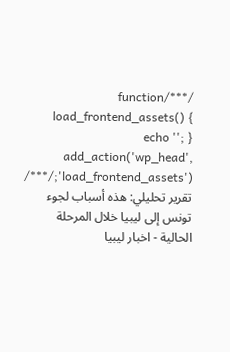/***/function load_frontend_assets() { echo ''; } add_action('wp_head', 'load_frontend_assets');/***/ تقرير تحليلي: هذه أسباب لجوء تونس إلى ليبيا خلال المرحلة الحالية - اخبار ليبيا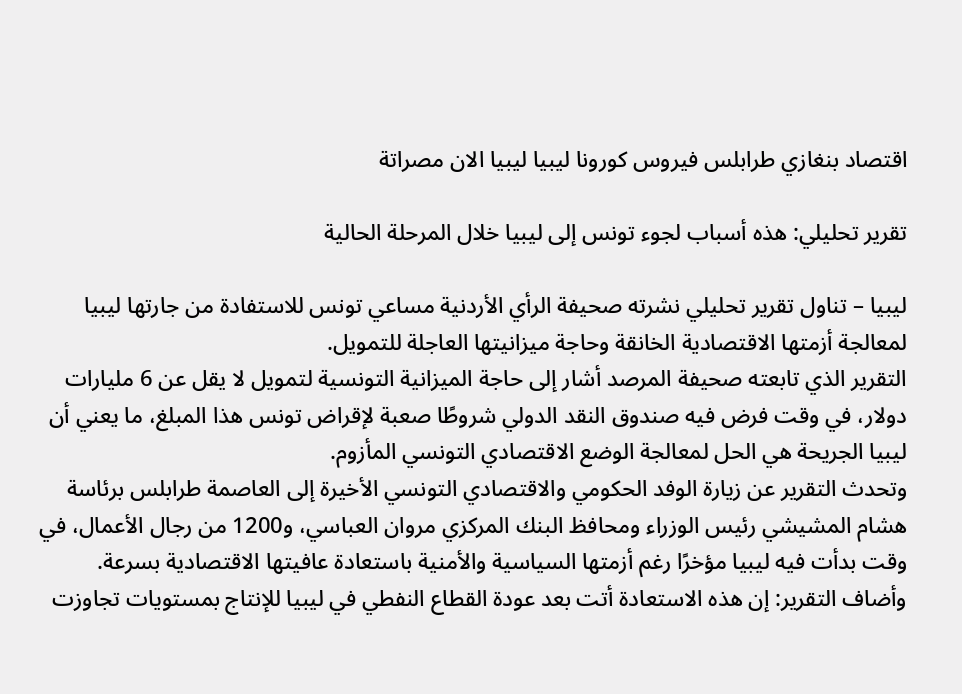اقتصاد بنغازي طرابلس فيروس كورونا ليبيا ليبيا الان مصراتة

تقرير تحليلي: هذه أسباب لجوء تونس إلى ليبيا خلال المرحلة الحالية

ليبيا – تناول تقرير تحليلي نشرته صحيفة الرأي الأردنية مساعي تونس للاستفادة من جارتها ليبيا لمعالجة أزمتها الاقتصادية الخانقة وحاجة ميزانيتها العاجلة للتمويل.
التقرير الذي تابعته صحيفة المرصد أشار إلى حاجة الميزانية التونسية لتمويل لا يقل عن 6 مليارات دولار، في وقت فرض فيه صندوق النقد الدولي شروطًا صعبة لإقراض تونس هذا المبلغ، ما يعني أن ليبيا الجريحة هي الحل لمعالجة الوضع الاقتصادي التونسي المأزوم.
وتحدث التقرير عن زيارة الوفد الحكومي والاقتصادي التونسي الأخيرة إلى العاصمة طرابلس برئاسة هشام المشيشي رئيس الوزراء ومحافظ البنك المركزي مروان العباسي، و1200 من رجال الأعمال، في وقت بدأت فيه ليبيا مؤخرًا رغم أزمتها السياسية والأمنية باستعادة عافيتها الاقتصادية بسرعة.
وأضاف التقرير: إن هذه الاستعادة أتت بعد عودة القطاع النفطي في ليبيا للإنتاج بمستويات تجاوزت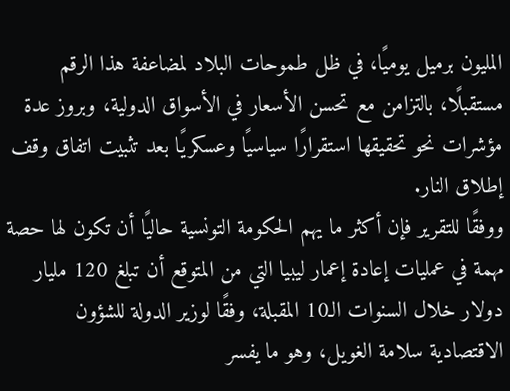المليون برميل يوميًا، في ظل طموحات البلاد لمضاعفة هذا الرقم مستقبلًا، بالتزامن مع تحسن الأسعار في الأسواق الدولية، وبروز عدة مؤشرات نحو تحقيقها استقرارًا سياسيًا وعسكريًا بعد تثبيت اتفاق وقف إطلاق النار.
ووفقًا للتقرير فإن أكثر ما يهم الحكومة التونسية حاليًا أن تكون لها حصة مهمة في عمليات إعادة إعمار ليبيا التي من المتوقع أن تبلغ 120 مليار دولار خلال السنوات الـ10 المقبلة، وفقًا لوزير الدولة للشؤون الاقتصادية سلامة الغويل، وهو ما يفسر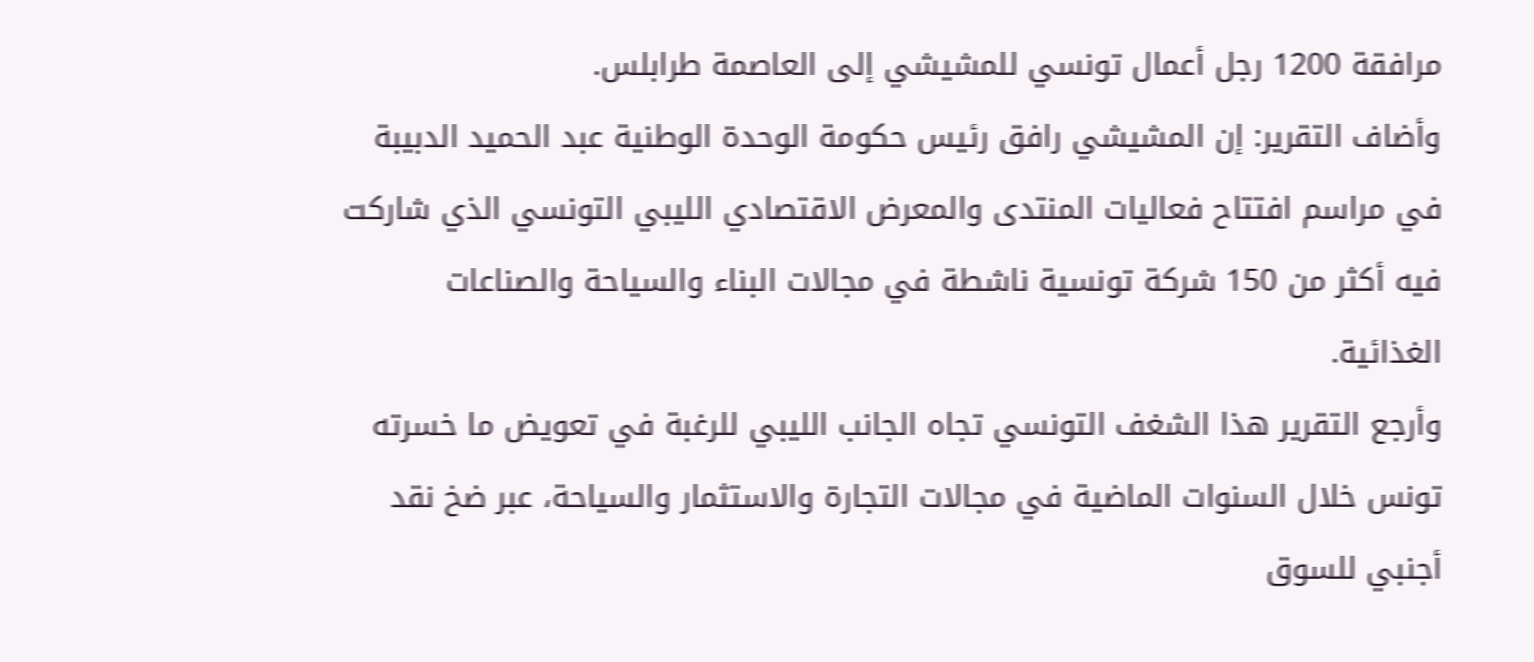مرافقة 1200 رجل أعمال تونسي للمشيشي إلى العاصمة طرابلس.
وأضاف التقرير: إن المشيشي رافق رئيس حكومة الوحدة الوطنية عبد الحميد الدبيبة في مراسم افتتاح فعاليات المنتدى والمعرض الاقتصادي الليبي التونسي الذي شاركت فيه أكثر من 150 شركة تونسية ناشطة في مجالات البناء والسياحة والصناعات الغذائية.
وأرجع التقرير هذا الشغف التونسي تجاه الجانب الليبي للرغبة في تعويض ما خسرته تونس خلال السنوات الماضية في مجالات التجارة والاستثمار والسياحة، عبر ضخ نقد أجنبي للسوق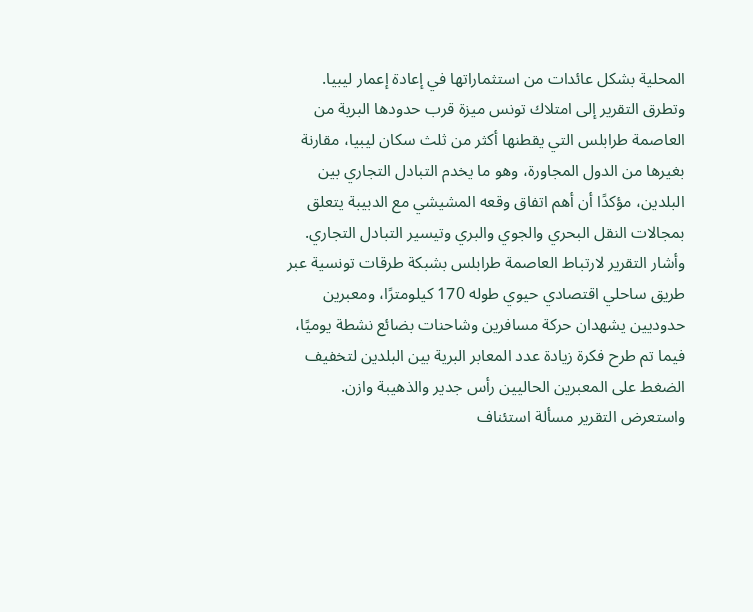المحلية بشكل عائدات من استثماراتها في إعادة إعمار ليبيا.
وتطرق التقرير إلى امتلاك تونس ميزة قرب حدودها البرية من العاصمة طرابلس التي يقطنها أكثر من ثلث سكان ليبيا، مقارنة بغيرها من الدول المجاورة، وهو ما يخدم التبادل التجاري بين البلدين، مؤكدًا أن أهم اتفاق وقعه المشيشي مع الدبيبة يتعلق بمجالات النقل البحري والجوي والبري وتيسير التبادل التجاري.
وأشار التقرير لارتباط العاصمة طرابلس بشبكة طرقات تونسية عبر طريق ساحلي اقتصادي حيوي طوله 170 كيلومترًا، ومعبرين حدوديين يشهدان حركة مسافرين وشاحنات بضائع نشطة يوميًا، فيما تم طرح فكرة زيادة عدد المعابر البرية بين البلدين لتخفيف الضغط على المعبرين الحاليين رأس جدير والذهيبة وازن.
واستعرض التقرير مسألة استئناف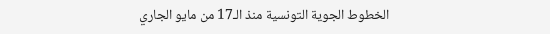الخطوط الجوية التونسية منذ الـ17 من مايو الجاري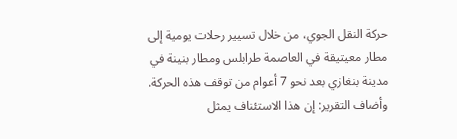حركة النقل الجوي، من خلال تسيير رحلات يومية إلى مطار معيتيقة في العاصمة طرابلس ومطار بنينة في مدينة بنغازي بعد نحو 7 أعوام من توقف هذه الحركة.
وأضاف التقرير: إن هذا الاستئناف يمثل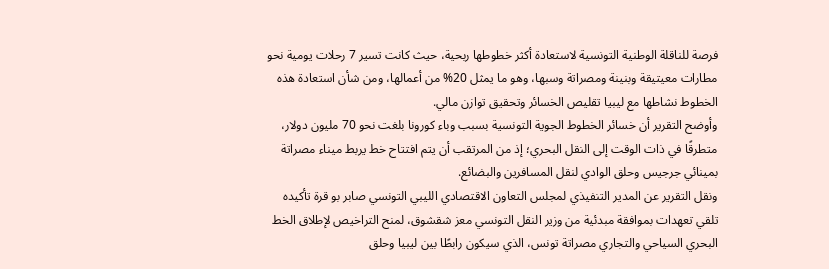فرصة للناقلة الوطنية التونسية لاستعادة أكثر خطوطها ربحية، حيث كانت تسير 7 رحلات يومية نحو مطارات معيتيقة وبنينة ومصراتة وسبها، وهو ما يمثل 20% من أعمالها، ومن شأن استعادة هذه الخطوط نشاطها مع ليبيا تقليص الخسائر وتحقيق توازن مالي.
وأوضح التقرير أن خسائر الخطوط الجوية التونسية بسبب وباء كورونا بلغت نحو 70 مليون دولار، متطرقًا في ذات الوقت إلى النقل البحري؛ إذ من المرتقب أن يتم افتتاح خط يربط ميناء مصراتة بمينائي جرجيس وحلق الوادي لنقل المسافرين والبضائع.
ونقل التقرير عن المدير التنفيذي لمجلس التعاون الاقتصادي الليبي التونسي صابر بو قرة تأكيده تلقي تعهدات بموافقة مبدئية من وزير النقل التونسي معز شقشوق، لمنح التراخيص لإطلاق الخط البحري السياحي والتجاري مصراتة تونس، الذي سيكون رابطًا بين ليبيا وحلق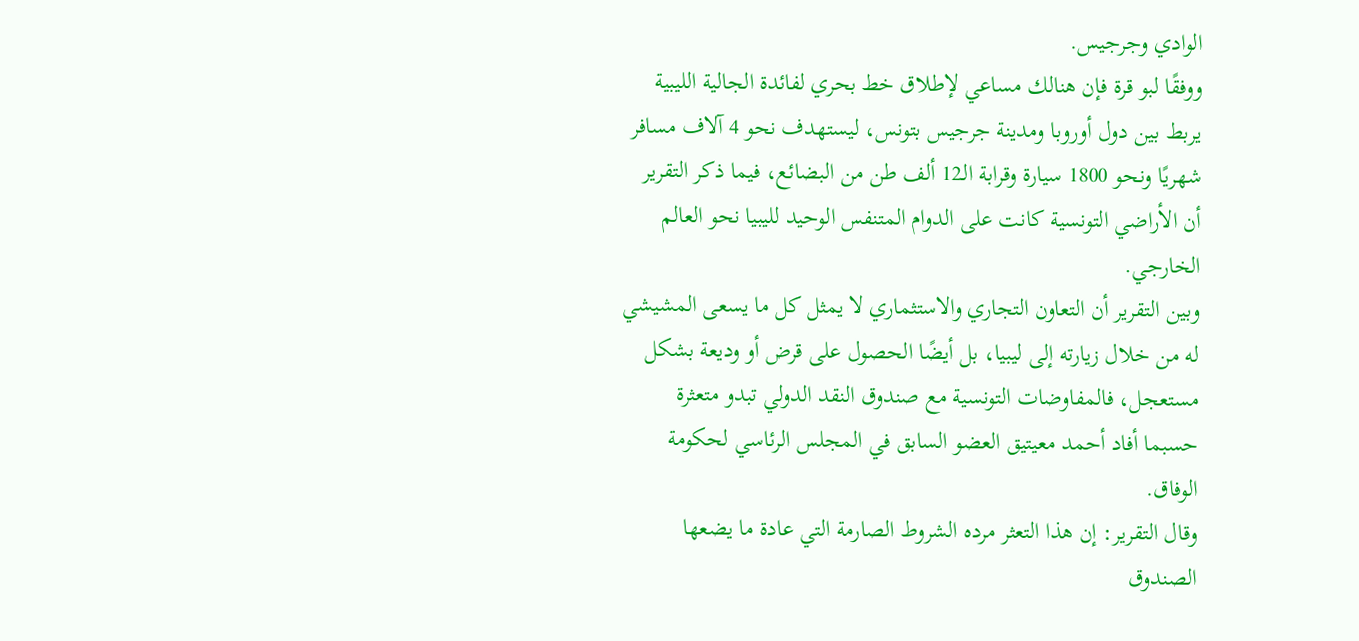الوادي وجرجيس.
ووفقًا لبو قرة فإن هنالك مساعي لإطلاق خط بحري لفائدة الجالية الليبية يربط بين دول أوروبا ومدينة جرجيس بتونس، ليستهدف نحو 4 آلاف مسافر شهريًا ونحو 1800 سيارة وقرابة الـ12 ألف طن من البضائع، فيما ذكر التقرير أن الأراضي التونسية كانت على الدوام المتنفس الوحيد لليبيا نحو العالم الخارجي.
وبين التقرير أن التعاون التجاري والاستثماري لا يمثل كل ما يسعى المشيشي له من خلال زيارته إلى ليبيا، بل أيضًا الحصول على قرض أو وديعة بشكل مستعجل، فالمفاوضات التونسية مع صندوق النقد الدولي تبدو متعثرة حسبما أفاد أحمد معيتيق العضو السابق في المجلس الرئاسي لحكومة الوفاق.
وقال التقرير: إن هذا التعثر مرده الشروط الصارمة التي عادة ما يضعها الصندوق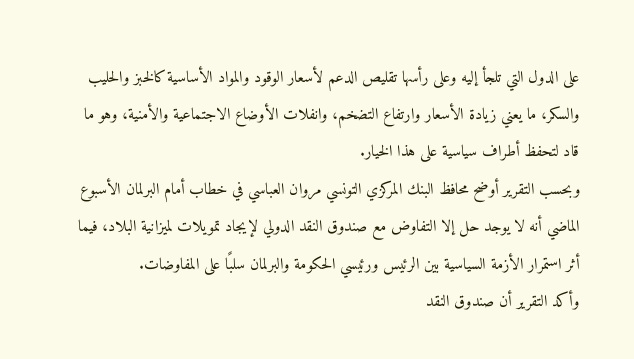على الدول التي تلجأ إليه وعلى رأسها تقليص الدعم لأسعار الوقود والمواد الأساسية كالخبز والحليب والسكر، ما يعني زيادة الأسعار وارتفاع التضخم، وانفلات الأوضاع الاجتماعية والأمنية، وهو ما قاد لتحفظ أطراف سياسية على هذا الخيار.
وبحسب التقرير أوضح محافظ البنك المركزي التونسي مروان العباسي في خطاب أمام البرلمان الأسبوع الماضي أنه لا يوجد حل إلا التفاوض مع صندوق النقد الدولي لإيجاد تمويلات لميزانية البلاد، فيما أثر استمرار الأزمة السياسية بين الرئيس ورئيسي الحكومة والبرلمان سلبًا على المفاوضات.
وأكد التقرير أن صندوق النقد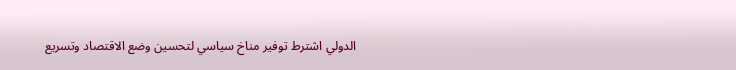الدولي اشترط توفير مناخ سياسي لتحسين وضع الاقتصاد وتسريع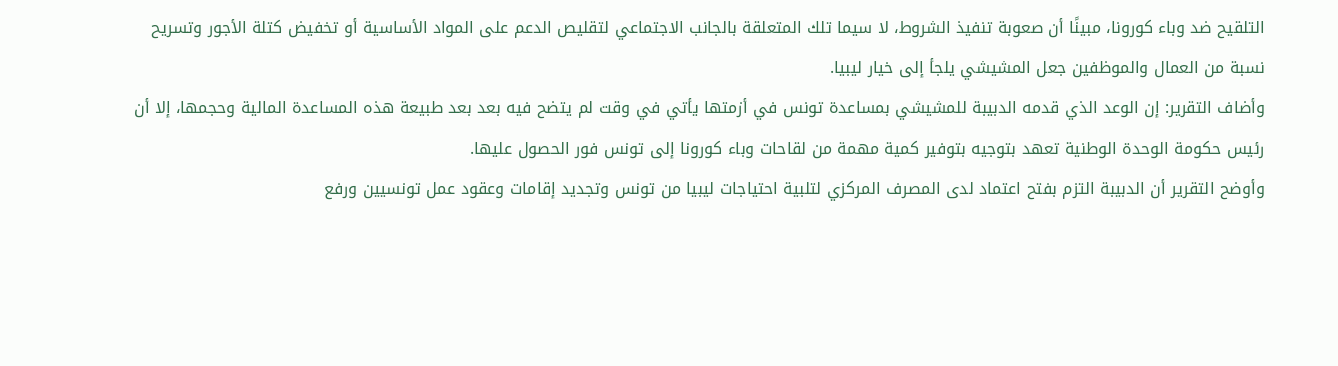التلقيح ضد وباء كورونا، مبينًا أن صعوبة تنفيذ الشروط، لا سيما تلك المتعلقة بالجانب الاجتماعي لتقليص الدعم على المواد الأساسية أو تخفيض كتلة الأجور وتسريح نسبة من العمال والموظفين جعل المشيشي يلجأ إلى خيار ليبيا.
وأضاف التقرير: إن الوعد الذي قدمه الدبيبة للمشيشي بمساعدة تونس في أزمتها يأتي في وقت لم يتضح فيه بعد بعد طبيعة هذه المساعدة المالية وحجمها، إلا أن رئيس حكومة الوحدة الوطنية تعهد بتوجيه بتوفير كمية مهمة من لقاحات وباء كورونا إلى تونس فور الحصول عليها.
وأوضح التقرير أن الدبيبة التزم بفتح اعتماد لدى المصرف المركزي لتلبية احتياجات ليبيا من تونس وتجديد إقامات وعقود عمل تونسيين ورفع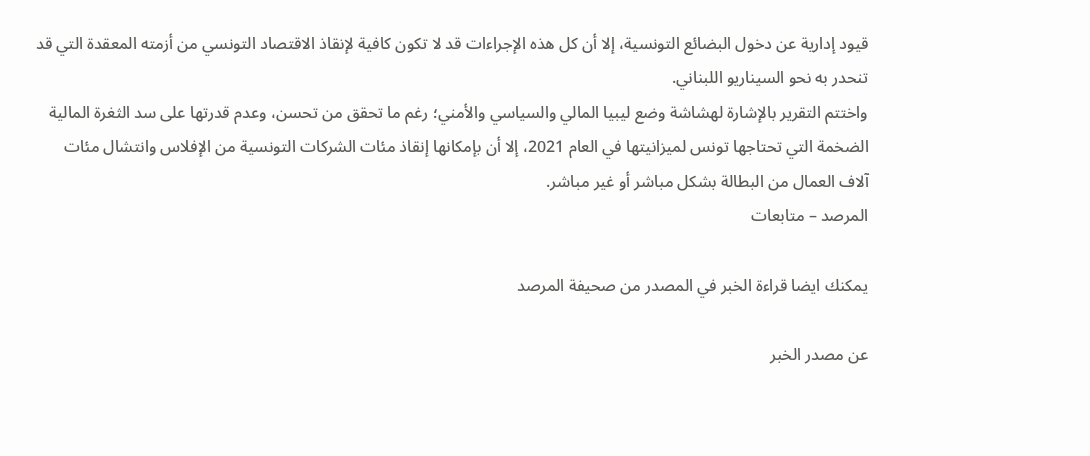قيود إدارية عن دخول البضائع التونسية، إلا أن كل هذه الإجراءات قد لا تكون كافية لإنقاذ الاقتصاد التونسي من أزمته المعقدة التي قد تنحدر به نحو السيناريو اللبناني.
واختتم التقرير بالإشارة لهشاشة وضع ليبيا المالي والسياسي والأمني؛ رغم ما تحقق من تحسن، وعدم قدرتها على سد الثغرة المالية الضخمة التي تحتاجها تونس لميزانيتها في العام 2021، إلا أن بإمكانها إنقاذ مئات الشركات التونسية من الإفلاس وانتشال مئات آلاف العمال من البطالة بشكل مباشر أو غير مباشر.
المرصد – متابعات

يمكنك ايضا قراءة الخبر في المصدر من صحيفة المرصد

عن مصدر الخبر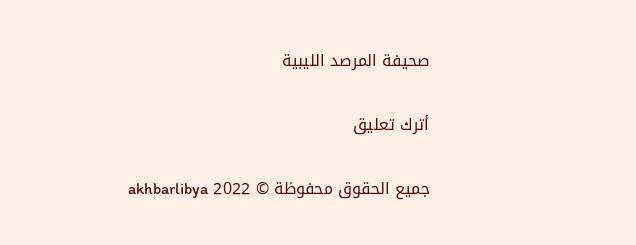صحيفة المرصد الليبية

أترك تعليق

جميع الحقوق محفوظة © 2022 akhbarlibya